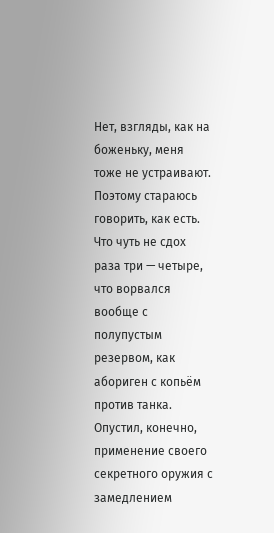Нет, взгляды, как на боженьку, меня тоже не устраивают. Поэтому стараюсь говорить, как есть. Что чуть не сдох раза три — четыре, что ворвался вообще с полупустым резервом, как абориген с копьём против танка. Опустил, конечно, применение своего секретного оружия с замедлением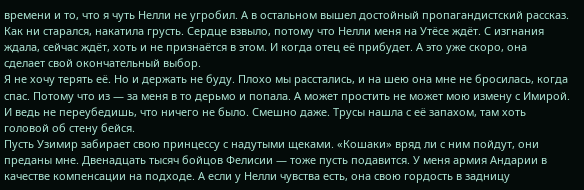времени и то, что я чуть Нелли не угробил. А в остальном вышел достойный пропагандистский рассказ.
Как ни старался, накатила грусть. Сердце взвыло, потому что Нелли меня на Утёсе ждёт. С изгнания ждала, сейчас ждёт, хоть и не признаётся в этом. И когда отец её прибудет. А это уже скоро, она сделает свой окончательный выбор.
Я не хочу терять её. Но и держать не буду. Плохо мы расстались, и на шею она мне не бросилась, когда спас. Потому что из — за меня в то дерьмо и попала. А может простить не может мою измену с Имирой. И ведь не переубедишь, что ничего не было. Смешно даже. Трусы нашла с её запахом, там хоть головой об стену бейся.
Пусть Узимир забирает свою принцессу с надутыми щеками. «Кошаки» вряд ли с ним пойдут, они преданы мне. Двенадцать тысяч бойцов Фелисии — тоже пусть подавится. У меня армия Андарии в качестве компенсации на подходе. А если у Нелли чувства есть, она свою гордость в задницу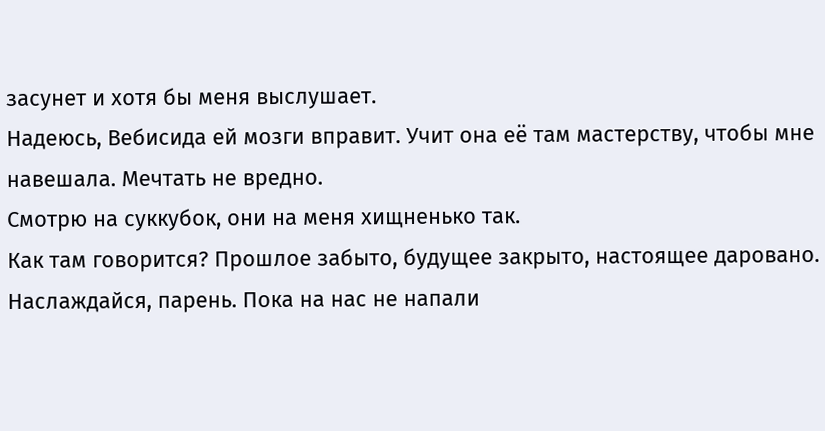засунет и хотя бы меня выслушает.
Надеюсь, Вебисида ей мозги вправит. Учит она её там мастерству, чтобы мне навешала. Мечтать не вредно.
Смотрю на суккубок, они на меня хищненько так.
Как там говорится? Прошлое забыто, будущее закрыто, настоящее даровано.
Наслаждайся, парень. Пока на нас не напали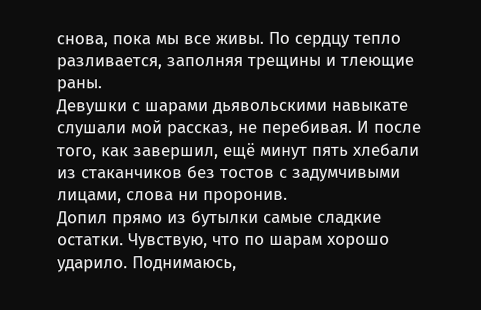снова, пока мы все живы. По сердцу тепло разливается, заполняя трещины и тлеющие раны.
Девушки с шарами дьявольскими навыкате слушали мой рассказ, не перебивая. И после того, как завершил, ещё минут пять хлебали из стаканчиков без тостов с задумчивыми лицами, слова ни проронив.
Допил прямо из бутылки самые сладкие остатки. Чувствую, что по шарам хорошо ударило. Поднимаюсь,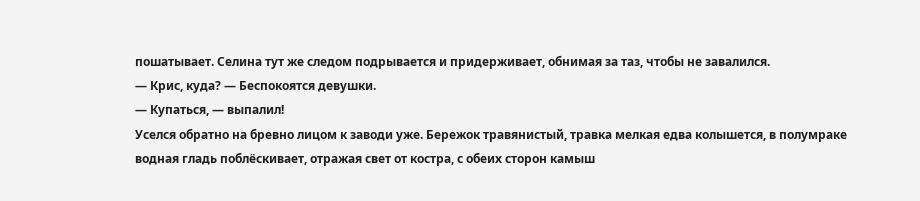пошатывает. Селина тут же следом подрывается и придерживает, обнимая за таз, чтобы не завалился.
— Крис, куда? — Беспокоятся девушки.
— Купаться, — выпалил!
Уселся обратно на бревно лицом к заводи уже. Бережок травянистый, травка мелкая едва колышется, в полумраке водная гладь поблёскивает, отражая свет от костра, с обеих сторон камыш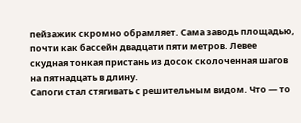пейзажик скромно обрамляет. Сама заводь площадью, почти как бассейн двадцати пяти метров. Левее скудная тонкая пристань из досок сколоченная шагов на пятнадцать в длину.
Сапоги стал стягивать с решительным видом. Что — то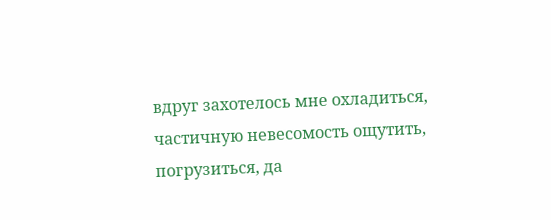вдруг захотелось мне охладиться, частичную невесомость ощутить, погрузиться, да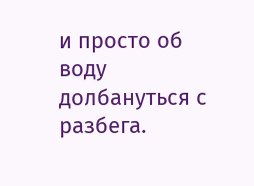и просто об воду долбануться с разбега.